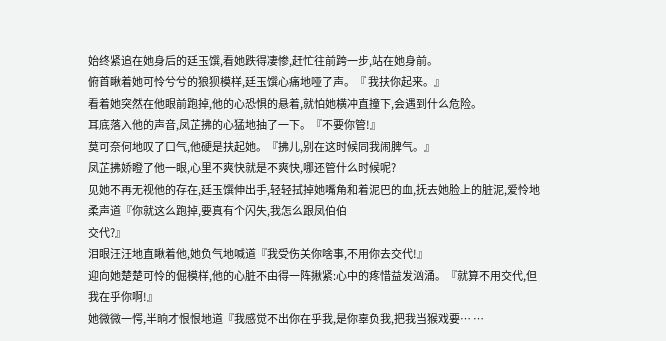始终紧追在她身后的廷玉馔,看她跌得凄惨,赶忙往前跨一步,站在她身前。
俯首瞅着她可怜兮兮的狼狈模样,廷玉馔心痛地哑了声。『 我扶你起来。』
看着她突然在他眼前跑掉,他的心恐惧的悬着,就怕她横冲直撞下,会遇到什么危险。
耳底落入他的声音,凤芷拂的心猛地抽了一下。『不要你管!』
莫可奈何地叹了口气,他硬是扶起她。『拂儿,别在这时候同我闹脾气。』
凤芷拂娇瞪了他一眼,心里不爽快就是不爽快,哪还管什么时候呢?
见她不再无视他的存在,廷玉馔伸出手,轻轻拭掉她嘴角和着泥巴的血,抚去她脸上的脏泥,爱怜地柔声道『你就这么跑掉,要真有个闪失,我怎么跟凤伯伯
交代?』
泪眼汪汪地直瞅着他,她负气地喊道『我受伤关你啥事,不用你去交代!』
迎向她楚楚可怜的倔模样,他的心脏不由得一阵揪紧:心中的疼惜益发汹涌。『就算不用交代,但我在乎你啊!』
她微微一愕,半晌才恨恨地道『我感觉不出你在乎我,是你辜负我,把我当猴戏要… …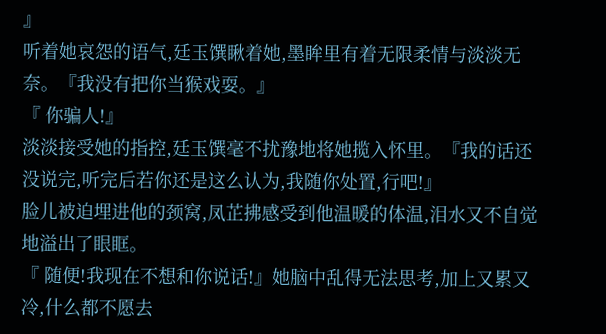』
听着她哀怨的语气,廷玉馔瞅着她,墨眸里有着无限柔情与淡淡无奈。『我没有把你当猴戏耍。』
『 你骗人!』
淡淡接受她的指控,廷玉馔毫不扰豫地将她揽入怀里。『我的话还没说完,听完后若你还是这么认为,我随你处置,行吧!』
脸儿被迫埋进他的颈窝,凤芷拂感受到他温暖的体温,泪水又不自觉地溢出了眼眶。
『 随便!我现在不想和你说话!』她脑中乱得无法思考,加上又累又冷,什么都不愿去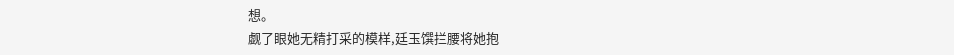想。
觑了眼她无精打采的模样,廷玉馔拦腰将她抱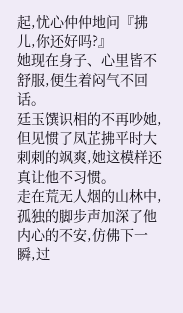起,忧心仲仲地问『拂儿,你还好吗?』
她现在身子、心里皆不舒服,便生着闷气不回话。
廷玉馔识相的不再吵她,但见惯了凤芷拂平时大刺刺的飒爽,她这模样还真让他不习惯。
走在荒无人烟的山林中,孤独的脚步声加深了他内心的不安,仿佛下一瞬,过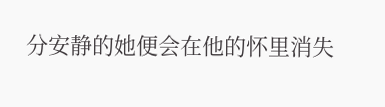分安静的她便会在他的怀里消失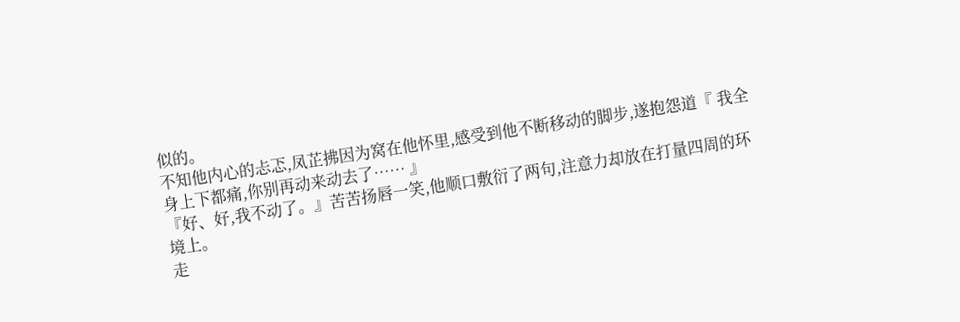似的。
不知他内心的忐忑,凤芷拂因为窝在他怀里,感受到他不断移动的脚步,遂抱怨道『 我全身上下都痛,你别再动来动去了…… 』
『好、好,我不动了。』苦苦扬唇一笑,他顺口敷衍了两句,注意力却放在打量四周的环境上。
走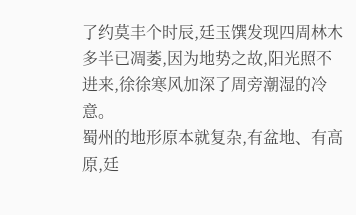了约莫丰个时辰,廷玉馔发现四周林木多半已凋萎,因为地势之故,阳光照不进来,徐徐寒风加深了周旁潮湿的冷意。
蜀州的地形原本就复杂,有盆地、有高原,廷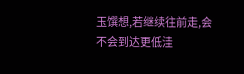玉馔想,若继续往前走,会不会到达更低洼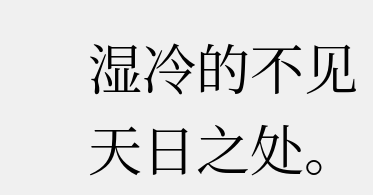湿冷的不见天日之处。